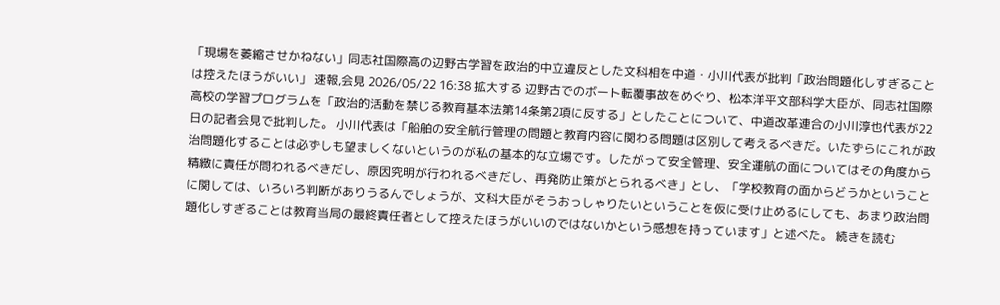「現場を萎縮させかねない」同志社国際高の辺野古学習を政治的中立違反とした文科相を中道・小川代表が批判「政治問題化しすぎることは控えたほうがいい」 速報,会見 2026/05/22 16:38 拡大する 辺野古でのボート転覆事故をめぐり、松本洋平文部科学大臣が、同志社国際高校の学習プログラムを「政治的活動を禁じる教育基本法第14条第2項に反する」としたことについて、中道改革連合の小川淳也代表が22日の記者会見で批判した。 小川代表は「船舶の安全航行管理の問題と教育内容に関わる問題は区別して考えるべきだ。いたずらにこれが政治問題化することは必ずしも望ましくないというのが私の基本的な立場です。したがって安全管理、安全運航の面についてはその角度から精緻に責任が問われるべきだし、原因究明が行われるべきだし、再発防止策がとられるべき」とし、「学校教育の面からどうかということに関しては、いろいろ判断がありうるんでしょうが、文科大臣がそうおっしゃりたいということを仮に受け止めるにしても、あまり政治問題化しすぎることは教育当局の最終責任者として控えたほうがいいのではないかという感想を持っています」と述べた。 続きを読む